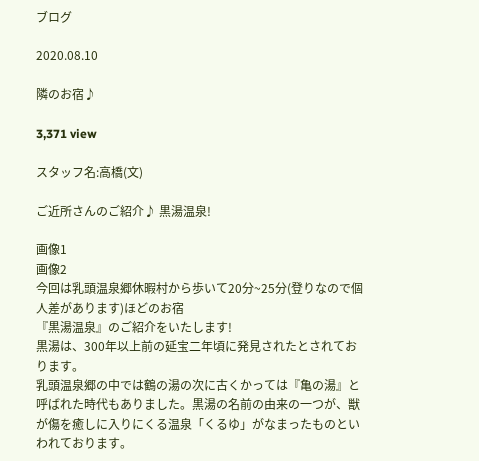ブログ

2020.08.10

隣のお宿♪

3,371 view

スタッフ名:高橋(文)

ご近所さんのご紹介♪ 黒湯温泉!

画像1
画像2
今回は乳頭温泉郷休暇村から歩いて20分~25分(登りなので個人差があります)ほどのお宿
『黒湯温泉』のご紹介をいたします!
黒湯は、300年以上前の延宝二年頃に発見されたとされております。
乳頭温泉郷の中では鶴の湯の次に古くかっては『亀の湯』と呼ばれた時代もありました。黒湯の名前の由来の一つが、獣が傷を癒しに入りにくる温泉「くるゆ」がなまったものといわれております。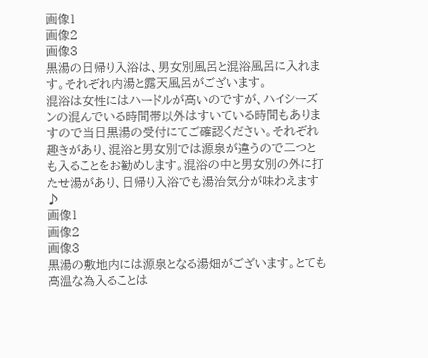画像1
画像2
画像3
黒湯の日帰り入浴は、男女別風呂と混浴風呂に入れます。それぞれ内湯と露天風呂がございます。
混浴は女性にはハードルが高いのですが、ハイシーズンの混んでいる時間帯以外はすいている時間もありますので当日黒湯の受付にてご確認ください。それぞれ趣きがあり、混浴と男女別では源泉が違うので二つとも入ることをお勧めします。混浴の中と男女別の外に打たせ湯があり、日帰り入浴でも湯治気分が味わえます♪
画像1
画像2
画像3
黒湯の敷地内には源泉となる湯畑がございます。とても高温な為入ることは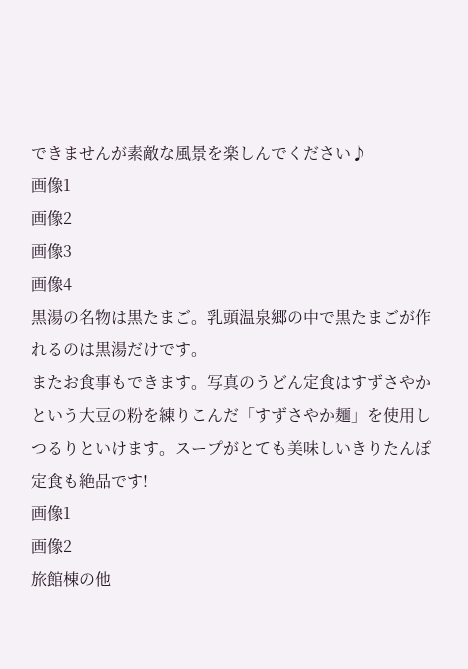できませんが素敵な風景を楽しんでください♪
画像1
画像2
画像3
画像4
黒湯の名物は黒たまご。乳頭温泉郷の中で黒たまごが作れるのは黒湯だけです。
またお食事もできます。写真のうどん定食はすずさやかという大豆の粉を練りこんだ「すずさやか麺」を使用しつるりといけます。スープがとても美味しいきりたんぽ定食も絶品です!
画像1
画像2
旅館棟の他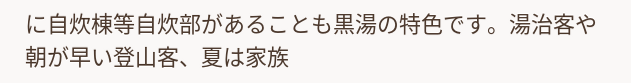に自炊棟等自炊部があることも黒湯の特色です。湯治客や朝が早い登山客、夏は家族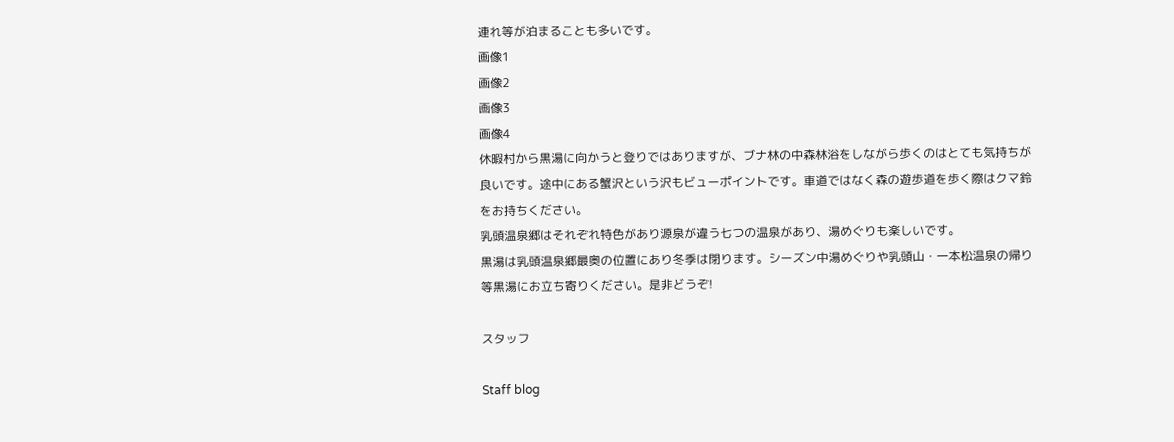連れ等が泊まることも多いです。
画像1
画像2
画像3
画像4
休暇村から黒湯に向かうと登りではありますが、ブナ林の中森林浴をしながら歩くのはとても気持ちが良いです。途中にある蟹沢という沢もビューポイントです。車道ではなく森の遊歩道を歩く際はクマ鈴をお持ちください。
乳頭温泉郷はそれぞれ特色があり源泉が違う七つの温泉があり、湯めぐりも楽しいです。
黒湯は乳頭温泉郷最奥の位置にあり冬季は閉ります。シーズン中湯めぐりや乳頭山・一本松温泉の帰り等黒湯にお立ち寄りください。是非どうぞ!

スタッフ

Staff blog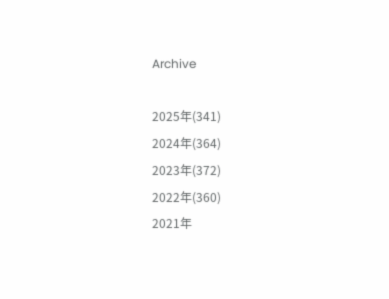Archive

2025年(341)
2024年(364)
2023年(372)
2022年(360)
2021年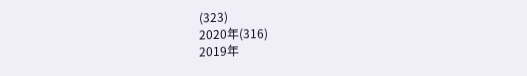(323)
2020年(316)
2019年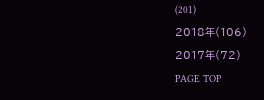(201)
2018年(106)
2017年(72)
PAGE TOP